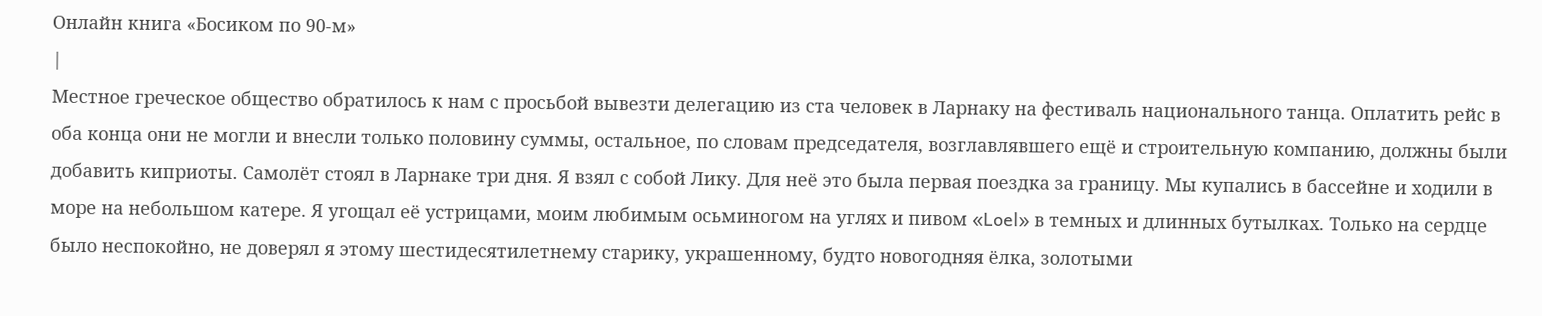Онлайн книга «Босиком по 90-м»
|
Местное греческое общество обратилось к нам с просьбой вывезти делегацию из ста человек в Ларнаку на фестиваль национального танца. Оплатить рейс в оба конца они не могли и внесли только половину суммы, остальное, по словам председателя, возглавлявшего ещё и строительную компанию, должны были добавить киприоты. Самолёт стоял в Ларнаке три дня. Я взял с собой Лику. Для неё это была первая поездка за границу. Мы купались в бассейне и ходили в море на небольшом катере. Я угощал её устрицами, моим любимым осьминогом на углях и пивом «Loel» в темных и длинных бутылках. Только на сердце было неспокойно, не доверял я этому шестидесятилетнему старику, украшенному, будто новогодняя ёлка, золотыми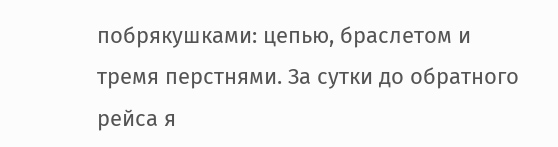побрякушками: цепью, браслетом и тремя перстнями. За сутки до обратного рейса я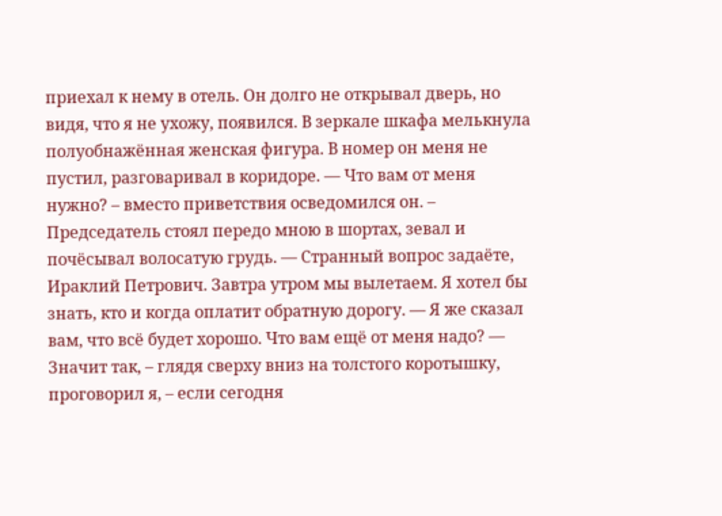приехал к нему в отель. Он долго не открывал дверь, но видя, что я не ухожу, появился. В зеркале шкафа мелькнула полуобнажённая женская фигура. В номер он меня не пустил, разговаривал в коридоре. — Что вам от меня нужно? – вместо приветствия осведомился он. – Председатель стоял передо мною в шортах, зевал и почёсывал волосатую грудь. — Странный вопрос задаёте, Ираклий Петрович. Завтра утром мы вылетаем. Я хотел бы знать, кто и когда оплатит обратную дорогу. — Я же сказал вам, что всё будет хорошо. Что вам ещё от меня надо? — Значит так, – глядя сверху вниз на толстого коротышку, проговорил я, – если сегодня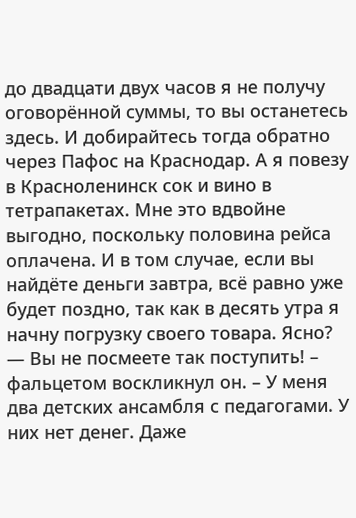до двадцати двух часов я не получу оговорённой суммы, то вы останетесь здесь. И добирайтесь тогда обратно через Пафос на Краснодар. А я повезу в Красноленинск сок и вино в тетрапакетах. Мне это вдвойне выгодно, поскольку половина рейса оплачена. И в том случае, если вы найдёте деньги завтра, всё равно уже будет поздно, так как в десять утра я начну погрузку своего товара. Ясно? — Вы не посмеете так поступить! – фальцетом воскликнул он. – У меня два детских ансамбля с педагогами. У них нет денег. Даже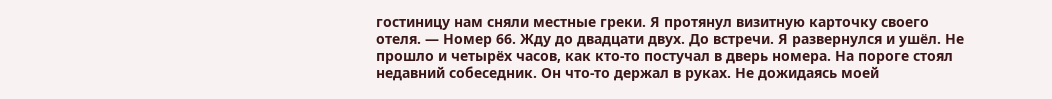гостиницу нам сняли местные греки. Я протянул визитную карточку своего отеля. — Номер 66. Жду до двадцати двух. До встречи. Я развернулся и ушёл. Не прошло и четырёх часов, как кто-то постучал в дверь номера. На пороге стоял недавний собеседник. Он что-то держал в руках. Не дожидаясь моей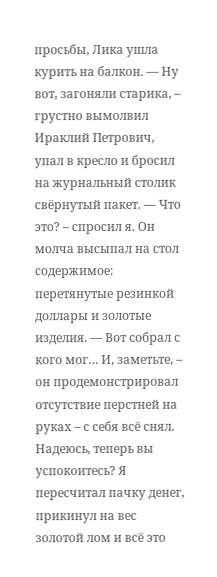просьбы, Лика ушла курить на балкон. — Ну вот, загоняли старика, – грустно вымолвил Ираклий Петрович, упал в кресло и бросил на журнальный столик свёрнутый пакет. — Что это? – спросил я. Он молча высыпал на стол содержимое: перетянутые резинкой доллары и золотые изделия. — Вот собрал с кого мог… И, заметьте, – он продемонстрировал отсутствие перстней на руках – с себя всё снял. Надеюсь, теперь вы успокоитесь? Я пересчитал пачку денег, прикинул на вес золотой лом и всё это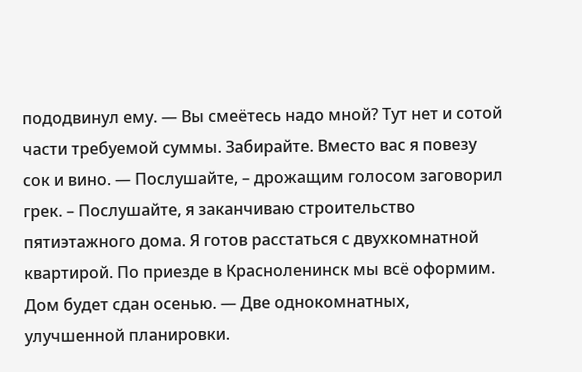пододвинул ему. — Вы смеётесь надо мной? Тут нет и сотой части требуемой суммы. Забирайте. Вместо вас я повезу сок и вино. — Послушайте, – дрожащим голосом заговорил грек. – Послушайте, я заканчиваю строительство пятиэтажного дома. Я готов расстаться с двухкомнатной квартирой. По приезде в Красноленинск мы всё оформим. Дом будет сдан осенью. — Две однокомнатных, улучшенной планировки.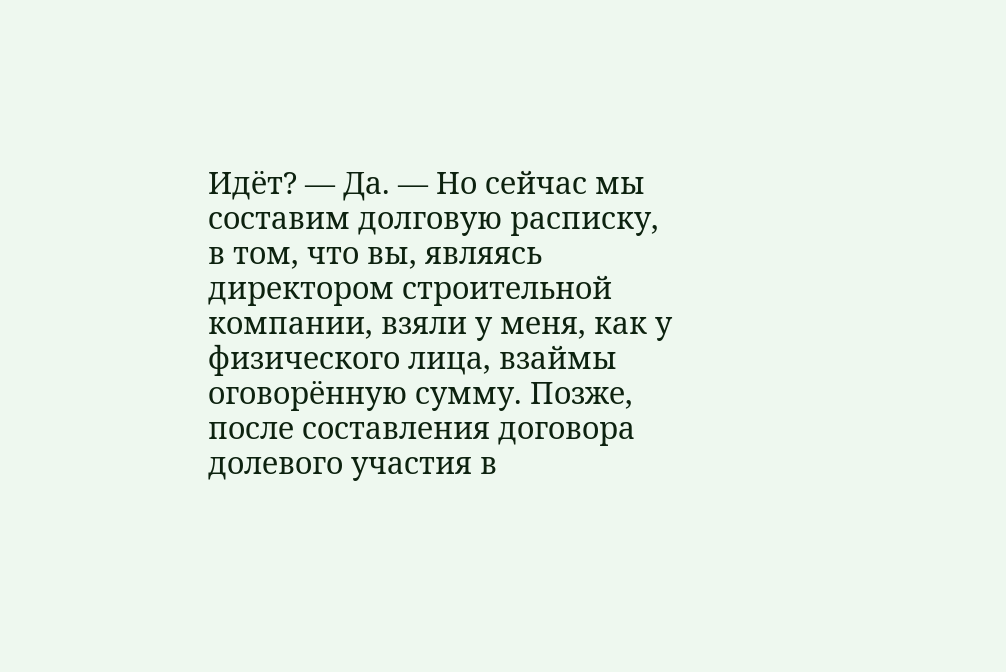Идёт? — Да. — Но сейчас мы составим долговую расписку, в том, что вы, являясь директором строительной компании, взяли у меня, как у физического лица, взаймы оговорённую сумму. Позже, после составления договора долевого участия в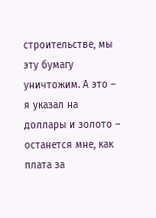строительстве, мы эту бумагу уничтожим. А это – я указал на доллары и золото – останется мне, как плата за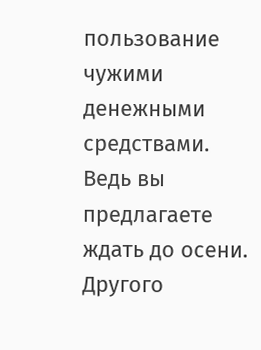пользование чужими денежными средствами. Ведь вы предлагаете ждать до осени. Другого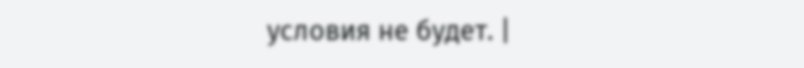условия не будет. |